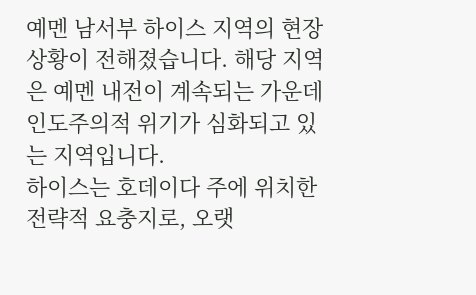예멘 남서부 하이스 지역의 현장 상황이 전해졌습니다. 해당 지역은 예멘 내전이 계속되는 가운데 인도주의적 위기가 심화되고 있는 지역입니다.
하이스는 호데이다 주에 위치한 전략적 요충지로, 오랫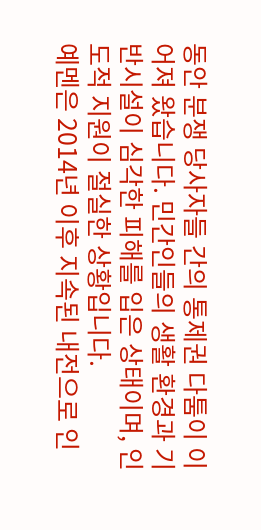동안 분쟁 당사자들 간의 통제권 다툼이 이어져 왔습니다. 민간인들의 생활 환경과 기반시설이 심각한 피해를 입은 상태이며, 인도적 지원이 절실한 상황입니다.
예멘은 2014년 이후 지속된 내전으로 인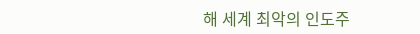해 세계 최악의 인도주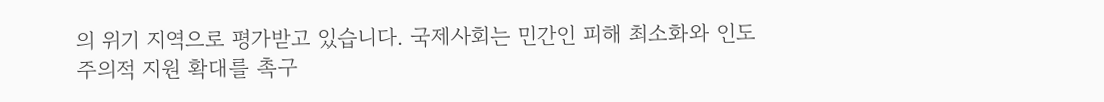의 위기 지역으로 평가받고 있습니다. 국제사회는 민간인 피해 최소화와 인도주의적 지원 확대를 촉구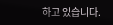하고 있습니다.